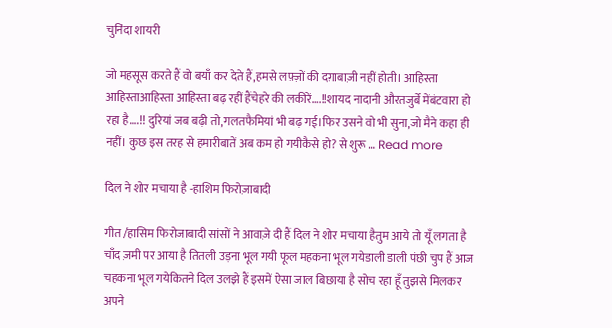चुनिंदा शायरी

जो महसूस करते हैं वो बयाँ कर देते हैं,हमसे लफ़्ज़ों की दग़ाबाज़ी नहीं होती। आहिस्ता आहिस्ताआहिस्ता आहिस्ता बढ़ रहीं हैंचेहरे की लकीरें….!!शायद नादानी औरतजुर्बे मेंबंटवारा हो रहा है….!! दुरियां जब बढ़ी तो,गलतफैमियां भी बढ़ गई।फिर उसने वो भी सुना,जो मैने कहा ही नहीं। कुछ इस तरह से हमारीबातें अब कम हो गयीकैसे हो? से शुरू … Read more

दिल ने शोर मचाया है -हाशिम फिरोज़ाबादी

गीत /हासिम फिरोजाबादी सांसों ने आवाज़े दी हैं दिल ने शोर मचाया हैतुम आये तो यूँ लगता है चाँद ज़मी पर आया है तितली उड़ना भूल गयी फूल महकना भूल गयेडाली डाली पंछी चुप हैं आज चहकना भूल गयेकितने दिल उलझे हैं इसमें ऐसा जाल बिछाया है सोच रहा हूँ तुझसे मिलकर अपने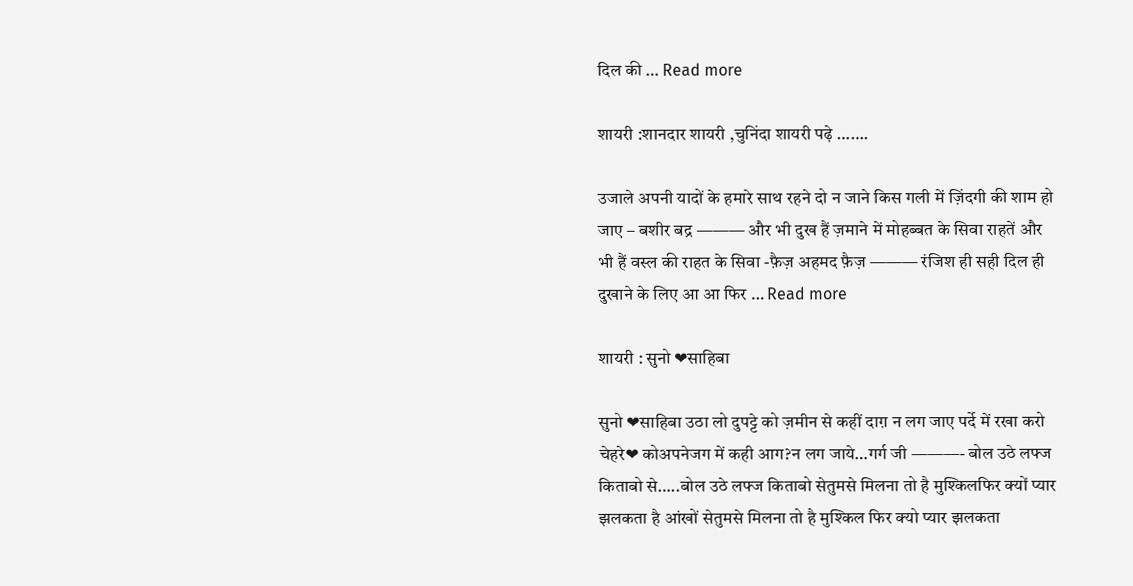दिल की … Read more

शायरी :शानदार शायरी ,चुनिंदा शायरी पढ़े …….

उजाले अपनी यादों के हमारे साथ रहने दो न जाने किस गली में ज़िंदगी की शाम हो जाए – बशीर बद्र ——— और भी दुख हैं ज़माने में मोहब्बत के सिवा राहतें और भी हैं वस्ल की राहत के सिवा -फ़ैज़ अहमद फ़ैज़ ——— रंजिश ही सही दिल ही दुखाने के लिए आ आ फिर … Read more

शायरी : सुनो ❤साहिबा

सुनो ❤साहिबा उठा लो दुपट्टे को ज़मीन से कहीं दाग़ न लग जाए पर्दे में रखा करो चेहरे❤ कोअपनेजग में कही आग?न लग जाये…गर्ग जी ———- बोल उठे लफ्ज किताबो से…..बोल उठे लफ्ज किताबो सेतुमसे मिलना तो है मुश्किलफिर क्यों प्यार झलकता है आंखों सेतुमसे मिलना तो है मुश्किल फिर क्यो प्यार झलकता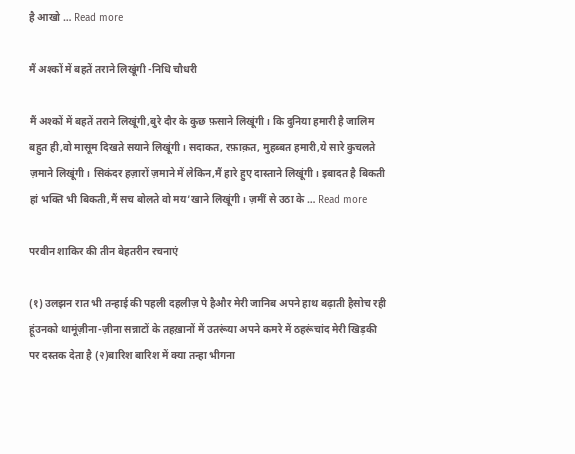है आखो … Read more

मैं अश्कों में बहतें तराने लिखूंगी -निधि चौधरी

मैं अश्कों में बहतें तराने लिखूंगी,बुरे दौर के कुछ फ़साने लिखूंगी। कि दुनिया हमारी है जालिम बहुत ही,वो मासूम दिखते सयाने लिखूंगी। सदाकत, रफ़ाक़त, मुहब्बत हमारी,ये सारे कुचलते ज़माने लिखूंगी। सिकंदर हज़ारों ज़माने में लेकिन,मैं हारे हुए दास्ताने लिखूंगी। इबादत है बिकती हां भक्ति भी बिकती,मैं सच बोलते वो मय’खाने लिखूंगी। ज़मीं से उठा के … Read more

परवीन शाकिर की तीन बेहतरीन रचनाएं

(१) उलझन रात भी तन्हाई की पहली दहलीज़ पे हैऔर मेरी जानिब अपने हाथ बढ़ाती हैसोच रही हूंउनको थामूंज़ीना-ज़ीना सन्नाटों के तहख़ानों में उतरूंया अपने कमरे में ठहरूंचांद मेरी खिड़की पर दस्तक देता है (२)बारिश बारिश में क्या तन्हा भीगना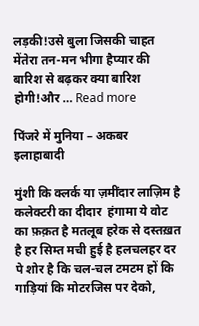लड़की!उसे बुला जिसकी चाहत मेंतेरा तन-मन भीगा हैप्यार की बारिश से बढ़कर क्या बारिश होगी!और … Read more

पिंजरे में मुनिया – अकबर इलाहाबादी

मुंशी कि क्लर्क या ज़मींदार लाज़िम है कलेक्टरी का दीदार  हंगामा ये वोट का फ़क़त है मतलूब हरेक से दस्तख़त है हर सिम्त मची हुई है हलचलहर दर पे शोर है कि चल-चल टमटम हों कि गाड़ियां कि मोटरजिस पर देको,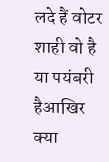लदे हैं वोटर शाही वो है या पयंबरी हैआखिर क्या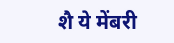शै ये मेंबरी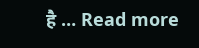है … Read more